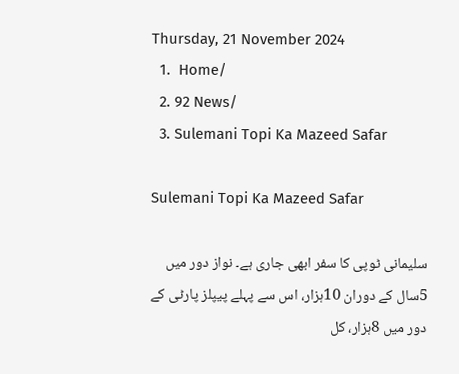Thursday, 21 November 2024
  1.  Home/
  2. 92 News/
  3. Sulemani Topi Ka Mazeed Safar

Sulemani Topi Ka Mazeed Safar

سلیمانی ٹوپی کا سفر ابھی جاری ہے۔ نواز دور میں 5سال کے دوران 10ہزار، اس سے پہلے پیپلز پارٹی کے دور میں 8ہزار، کل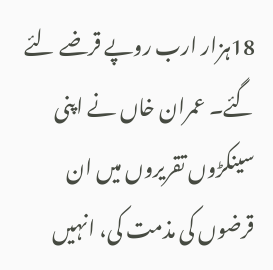18ہزار ارب روپے قرضے لئے گئے۔ عمران خاں نے اپنی سینکڑوں تقریروں میں ان قرضوں کی مذمت کی، انہیں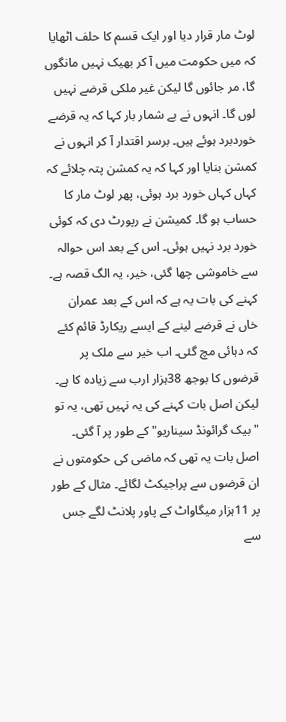لوٹ مار قرار دیا اور ایک قسم کا حلف اٹھایا کہ میں حکومت میں آ کر بھیک نہیں مانگوں گا، مر جائوں گا لیکن غیر ملکی قرضے نہیں لوں گا۔ انہوں نے بے شمار بار کہا کہ یہ قرضے خوردبرد ہوئے ہیں۔ برسر اقتدار آ کر انہوں نے کمشن بنایا اور کہا کہ یہ کمشن پتہ چلائے کہ کہاں کہاں خورد برد ہوئی، پھر لوٹ مار کا حساب ہو گا۔ کمیشن نے رپورٹ دی کہ کوئی خورد برد نہیں ہوئی۔ اس کے بعد اس حوالہ سے خاموشی چھا گئی، خیر، یہ الگ قصہ ہے۔ کہنے کی بات یہ ہے کہ اس کے بعد عمران خاں نے قرضے لینے کے ایسے ریکارڈ قائم کئے کہ دہائی مچ گئی۔ اب خیر سے ملک پر قرضوں کا بوجھ 38ہزار ارب سے زیادہ کا ہے۔ لیکن اصل بات کہنے کی یہ نہیں تھی، یہ تو "بیک گرائونڈ سیناریو" کے طور پر آ گئی۔ اصل بات یہ تھی کہ ماضی کی حکومتوں نے ان قرضوں سے پراجیکٹ لگائے۔ مثال کے طور پر 11ہزار میگاواٹ کے پاور پلانٹ لگے جس سے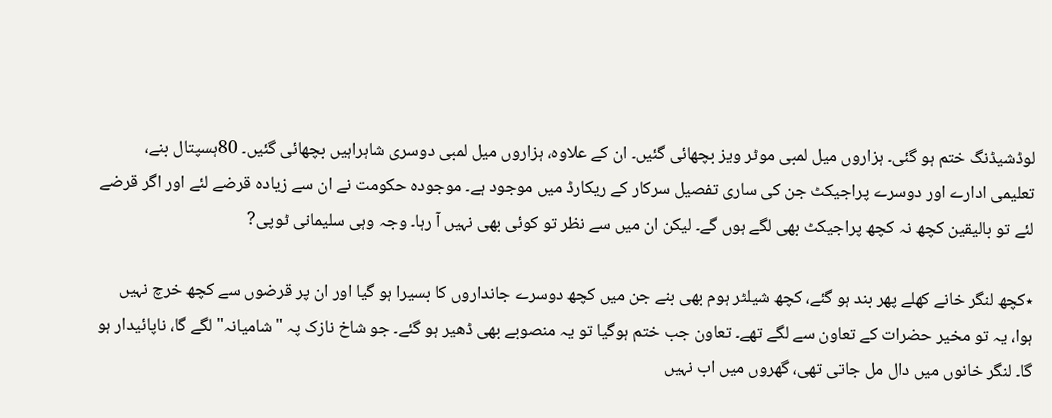لوڈشیڈنگ ختم ہو گئی۔ ہزاروں میل لمبی موٹر ویز بچھائی گئیں۔ ان کے علاوہ، ہزاروں میل لمبی دوسری شاہراہیں بچھائی گئیں۔ 80ہسپتال بنے، تعلیمی ادارے اور دوسرے پراجیکٹ جن کی ساری تفصیل سرکار کے ریکارڈ میں موجود ہے۔ موجودہ حکومت نے ان سے زیادہ قرضے لئے اور اگر قرضے لئے تو بالیقین کچھ نہ کچھ پراجیکٹ بھی لگے ہوں گے۔ لیکن ان میں سے نظر تو کوئی بھی نہیں آ رہا۔ وجہ وہی سلیمانی ٹوپی?

٭کچھ لنگر خانے کھلے پھر بند ہو گئے، کچھ شیلٹر ہوم بھی بنے جن میں کچھ دوسرے جانداروں کا بسیرا ہو گیا اور ان پر قرضوں سے کچھ خرچ نہیں ہوا، یہ تو مخیر حضرات کے تعاون سے لگے تھے۔ تعاون جب ختم ہوگیا تو یہ منصوبے بھی ڈھیر ہو گئے۔ جو شاخ نازک پہ "شامیانہ" لگے گا، ناپائیدار ہو گا۔ لنگر خانوں میں دال مل جاتی تھی، گھروں میں اب نہیں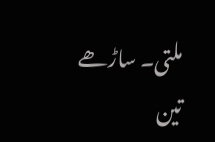ملتی۔ ساڑھے تین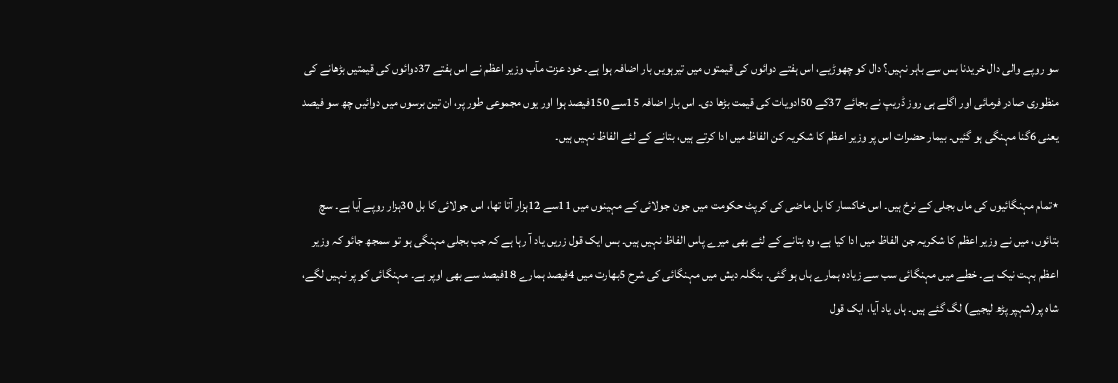سو روپے والی دال خریدنا بس سے باہر نہیں؟ دال کو چھوڑیے، اس ہفتے دوائوں کی قیمتوں میں تیرہویں بار اضافہ ہوا ہے۔ خود عزت مآب وزیر اعظم نے اس ہفتے 37دوائوں کی قیمتیں بڑھانے کی منظوری صادر فرمائی اور اگلے ہی روز ڈریپ نے بجائے 37کے 50ادویات کی قیمت بڑھا دی۔ اس بار اضافہ 15سے 150فیصد ہوا اور یوں مجموعی طور پر، ان تین برسوں میں دوائیں چھ سو فیصد یعنی 6گنا مہنگی ہو گئیں۔ بیمار حضرات اس پر وزیر اعظم کا شکریہ کن الفاظ میں ادا کرتے ہیں، بتانے کے لئے الفاظ نہیں ہیں۔

٭تمام مہنگائیوں کی ماں بجلی کے نرخ ہیں۔ اس خاکسار کا بل ماضی کی کرپٹ حکومت میں جون جولائی کے مہینوں میں 11سے 12ہزار آتا تھا، اس جولائی کا بل 30ہزار روپے آیا ہے۔ سچ بتائوں، میں نے وزیر اعظم کا شکریہ جن الفاظ میں ادا کیا ہے، وہ بتانے کے لئے بھی میرے پاس الفاظ نہیں ہیں۔ بس ایک قول زریں یاد آ رہا ہے کہ جب بجلی مہنگی ہو تو سمجھ جائو کہ وزیر اعظم بہت نیک ہے۔ خطے میں مہنگائی سب سے زیادہ ہمارے ہاں ہو گئی۔ بنگلہ دیش میں مہنگائی کی شرح 5بھارت میں 4فیصد ہمارے 18فیصد سے بھی اوپر ہے۔ مہنگائی کو پر نہیں لگے، شاہ پر(شہپر پڑھ لیجیے) لگ گئے ہیں۔ ہاں یاد آیا، ایک قول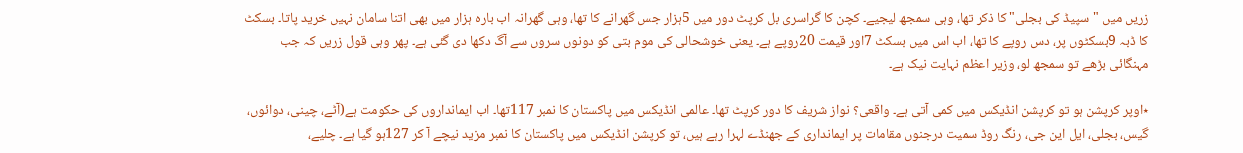زریں میں "سپیڈ کی بجلی" کا ذکر تھا، وہی سمجھ لیجیے۔ کچن کا گراسری بل کرپٹ دور میں 5ہزار جس گھرانے کا تھا، وہی گھرانہ اب بارہ ہزار میں بھی اتنا سامان نہیں خرید پاتا۔ بسکٹ کا ڈبہ 9بسکٹوں پر، دس روپے کا تھا، اب اس میں بسکٹ 7اور قیمت 20روپے ہے۔ یعنی خوشحالی کی موم بتی کو دونوں سروں سے آگ دکھا دی گئی ہے۔ پھر وہی قول زریں کہ جب مہنگائی بڑھے تو سمجھ لو، وزیر اعظم نہایت نیک ہے۔

٭اوپر کرپشن ہو تو کرپشن انڈیکس میں کمی آتی ہے۔ واقعی؟ نواز شریف کا دور کرپٹ تھا۔ عالمی انڈیکس میں پاکستان کا نمبر 117تھا۔ اب ایمانداروں کی حکومت ہے(آٹے، چینی، دوائوں، گیس، بجلی، ایل این جی، رنگ روڈ سمیت درجنوں مقامات پر ایمانداری کے جھنڈے لہرا رہے ہیں، تو کرپشن انڈیکس میں پاکستان کا نمبر مزید نیچے آ کر 127ہو گیا ہے۔ چلیے،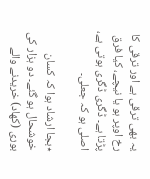یہ بھی ترقی ہے اور ترقی کا رخ اوپر ہو یا نیچے، کیا فرق پڑتا ہے۔ ڈگری ڈگری ہوتی ہے، اصلی ہو کہ جعلی۔

٭بجا ارشاد ہوا کہ کسان خوشحال ہو گئے۔ دو ہزار کی بوری (کھاد) خریدنے والے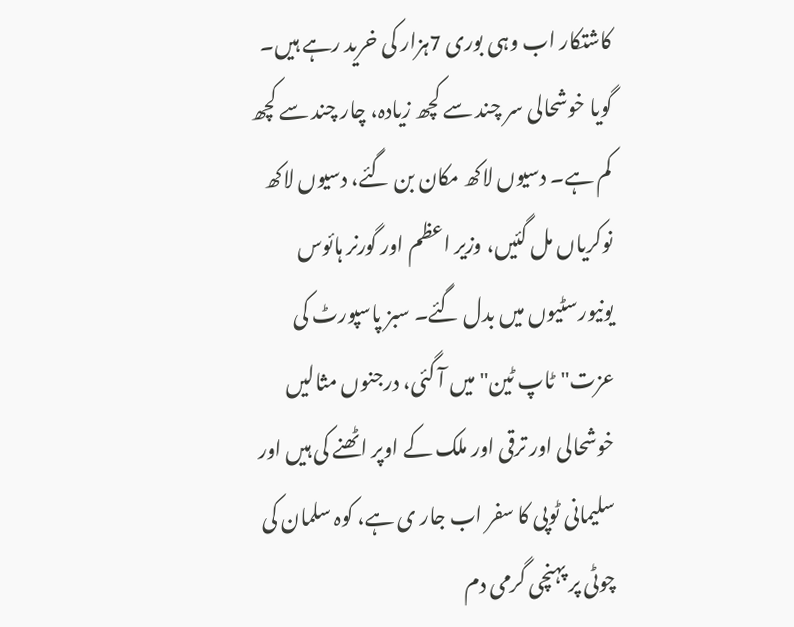کاشتکار اب وہی بوری 7ہزار کی خرید رہے ہیں۔ گویا خوشحالی سر چند سے کچھ زیادہ، چار چند سے کچھ کم ہے۔ دسیوں لاکھ مکان بن گئے، دسیوں لاکھ نوکریاں مل گئیں، وزیر اعظم اور گورنر ہائوس یونیورسٹیوں میں بدل گئے۔ سبز پاسپورٹ کی عزت"ٹاپ ٹین" میں آ گئی، درجنوں مثالیں خوشحالی اور ترقی اور ملک کے اوپر اٹھنے کی ہیں اور سلیمانی ٹوپی کا سفر اب جار ی ہے، کوہ سلمان کی چوٹی پر پہنچی گرمی دم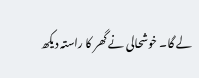لے گا۔ خوشحالی نے گھر کا راستہ دیکھ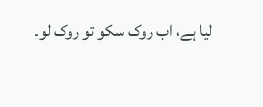لیا ہے، اب روک سکو تو روک لو۔